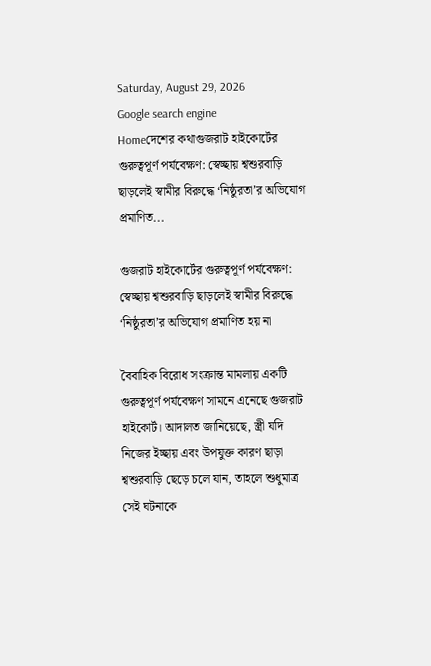Saturday, August 29, 2026
Google search engine
Homeদেশের কথাগুজরাট হাইকোর্টের গুরুত্বপূর্ণ পর্যবেক্ষণ: স্বেচ্ছায় শ্বশুরবাড়ি ছাড়লেই স্বামীর বিরুদ্ধে ‘নিষ্ঠুরতা’র অভিযোগ প্রমাণিত...

গুজরাট হাইকোর্টের গুরুত্বপূর্ণ পর্যবেক্ষণ: স্বেচ্ছায় শ্বশুরবাড়ি ছাড়লেই স্বামীর বিরুদ্ধে ‘নিষ্ঠুরতা’র অভিযোগ প্রমাণিত হয় না

বৈবাহিক বিরোধ সংক্রান্ত মামলায় একটি গুরুত্বপূর্ণ পর্যবেক্ষণ সামনে এনেছে গুজরাট হাইকোর্ট। আদালত জানিয়েছে, স্ত্রী যদি নিজের ইচ্ছায় এবং উপযুক্ত কারণ ছাড়া শ্বশুরবাড়ি ছেড়ে চলে যান, তাহলে শুধুমাত্র সেই ঘটনাকে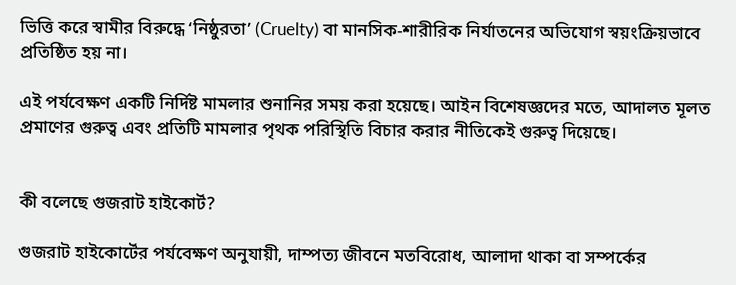ভিত্তি করে স্বামীর বিরুদ্ধে ‘নিষ্ঠুরতা’ (Cruelty) বা মানসিক-শারীরিক নির্যাতনের অভিযোগ স্বয়ংক্রিয়ভাবে প্রতিষ্ঠিত হয় না।

এই পর্যবেক্ষণ একটি নির্দিষ্ট মামলার শুনানির সময় করা হয়েছে। আইন বিশেষজ্ঞদের মতে, আদালত মূলত প্রমাণের গুরুত্ব এবং প্রতিটি মামলার পৃথক পরিস্থিতি বিচার করার নীতিকেই গুরুত্ব দিয়েছে।


কী বলেছে গুজরাট হাইকোর্ট?

গুজরাট হাইকোর্টের পর্যবেক্ষণ অনুযায়ী, দাম্পত্য জীবনে মতবিরোধ, আলাদা থাকা বা সম্পর্কের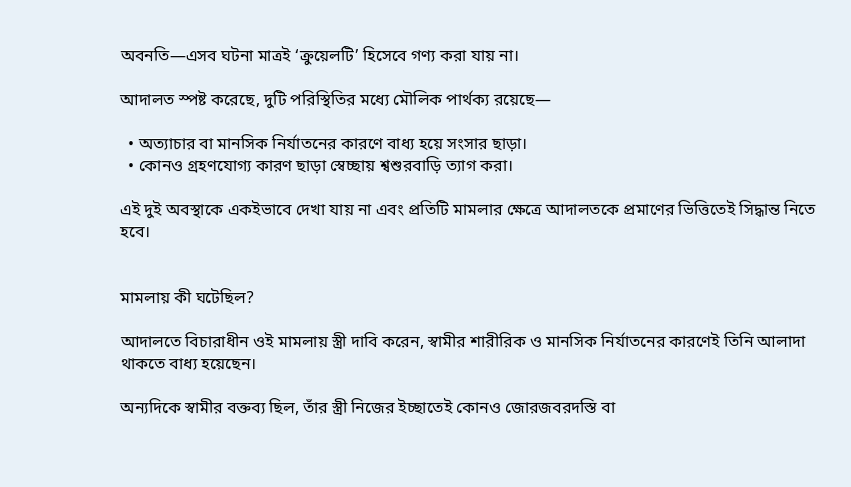অবনতি—এসব ঘটনা মাত্রই ‘ক্রুয়েলটি’ হিসেবে গণ্য করা যায় না।

আদালত স্পষ্ট করেছে, দুটি পরিস্থিতির মধ্যে মৌলিক পার্থক্য রয়েছে—

  • অত্যাচার বা মানসিক নির্যাতনের কারণে বাধ্য হয়ে সংসার ছাড়া।
  • কোনও গ্রহণযোগ্য কারণ ছাড়া স্বেচ্ছায় শ্বশুরবাড়ি ত্যাগ করা।

এই দুই অবস্থাকে একইভাবে দেখা যায় না এবং প্রতিটি মামলার ক্ষেত্রে আদালতকে প্রমাণের ভিত্তিতেই সিদ্ধান্ত নিতে হবে।


মামলায় কী ঘটেছিল?

আদালতে বিচারাধীন ওই মামলায় স্ত্রী দাবি করেন, স্বামীর শারীরিক ও মানসিক নির্যাতনের কারণেই তিনি আলাদা থাকতে বাধ্য হয়েছেন।

অন্যদিকে স্বামীর বক্তব্য ছিল, তাঁর স্ত্রী নিজের ইচ্ছাতেই কোনও জোরজবরদস্তি বা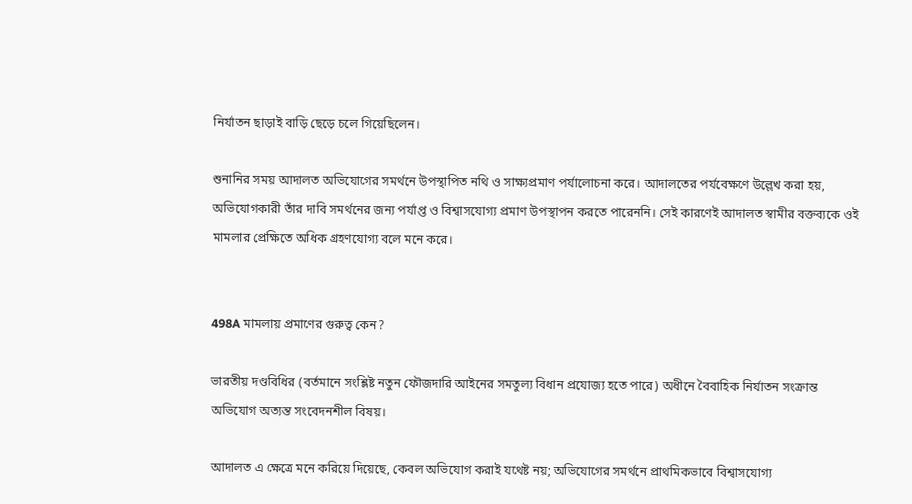নির্যাতন ছাড়াই বাড়ি ছেড়ে চলে গিয়েছিলেন।

শুনানির সময় আদালত অভিযোগের সমর্থনে উপস্থাপিত নথি ও সাক্ষ্যপ্রমাণ পর্যালোচনা করে। আদালতের পর্যবেক্ষণে উল্লেখ করা হয়, অভিযোগকারী তাঁর দাবি সমর্থনের জন্য পর্যাপ্ত ও বিশ্বাসযোগ্য প্রমাণ উপস্থাপন করতে পারেননি। সেই কারণেই আদালত স্বামীর বক্তব্যকে ওই মামলার প্রেক্ষিতে অধিক গ্রহণযোগ্য বলে মনে করে।


498A মামলায় প্রমাণের গুরুত্ব কেন?

ভারতীয় দণ্ডবিধির (বর্তমানে সংশ্লিষ্ট নতুন ফৌজদারি আইনের সমতুল্য বিধান প্রযোজ্য হতে পারে) অধীনে বৈবাহিক নির্যাতন সংক্রান্ত অভিযোগ অত্যন্ত সংবেদনশীল বিষয়।

আদালত এ ক্ষেত্রে মনে করিয়ে দিয়েছে, কেবল অভিযোগ করাই যথেষ্ট নয়; অভিযোগের সমর্থনে প্রাথমিকভাবে বিশ্বাসযোগ্য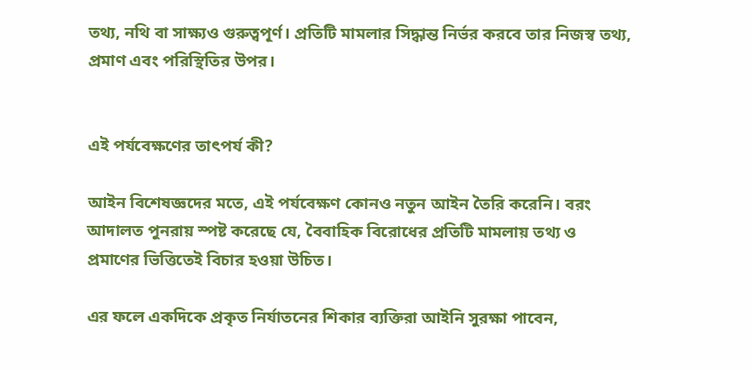তথ্য, নথি বা সাক্ষ্যও গুরুত্বপূর্ণ। প্রতিটি মামলার সিদ্ধান্ত নির্ভর করবে তার নিজস্ব তথ্য, প্রমাণ এবং পরিস্থিতির উপর।


এই পর্যবেক্ষণের তাৎপর্য কী?

আইন বিশেষজ্ঞদের মতে, এই পর্যবেক্ষণ কোনও নতুন আইন তৈরি করেনি। বরং আদালত পুনরায় স্পষ্ট করেছে যে, বৈবাহিক বিরোধের প্রতিটি মামলায় তথ্য ও প্রমাণের ভিত্তিতেই বিচার হওয়া উচিত।

এর ফলে একদিকে প্রকৃত নির্যাতনের শিকার ব্যক্তিরা আইনি সুরক্ষা পাবেন,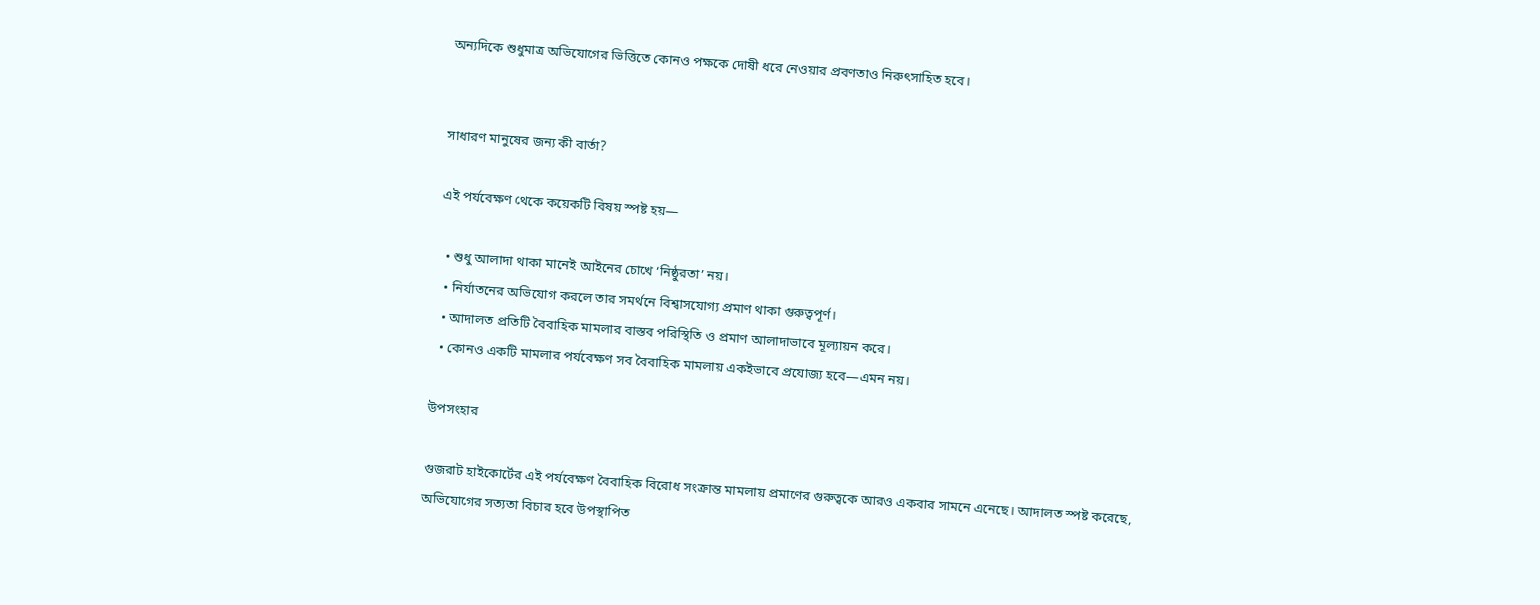অন্যদিকে শুধুমাত্র অভিযোগের ভিত্তিতে কোনও পক্ষকে দোষী ধরে নেওয়ার প্রবণতাও নিরুৎসাহিত হবে।


সাধারণ মানুষের জন্য কী বার্তা?

এই পর্যবেক্ষণ থেকে কয়েকটি বিষয় স্পষ্ট হয়—

  • শুধু আলাদা থাকা মানেই আইনের চোখে ‘নিষ্ঠুরতা’ নয়।
  • নির্যাতনের অভিযোগ করলে তার সমর্থনে বিশ্বাসযোগ্য প্রমাণ থাকা গুরুত্বপূর্ণ।
  • আদালত প্রতিটি বৈবাহিক মামলার বাস্তব পরিস্থিতি ও প্রমাণ আলাদাভাবে মূল্যায়ন করে।
  • কোনও একটি মামলার পর্যবেক্ষণ সব বৈবাহিক মামলায় একইভাবে প্রযোজ্য হবে—এমন নয়।

উপসংহার

গুজরাট হাইকোর্টের এই পর্যবেক্ষণ বৈবাহিক বিরোধ সংক্রান্ত মামলায় প্রমাণের গুরুত্বকে আরও একবার সামনে এনেছে। আদালত স্পষ্ট করেছে, অভিযোগের সত্যতা বিচার হবে উপস্থাপিত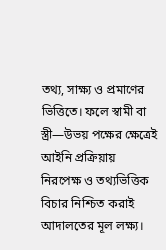তথ্য, সাক্ষ্য ও প্রমাণের ভিত্তিতে। ফলে স্বামী বা স্ত্রী—উভয় পক্ষের ক্ষেত্রেই আইনি প্রক্রিয়ায় নিরপেক্ষ ও তথ্যভিত্তিক বিচার নিশ্চিত করাই আদালতের মূল লক্ষ্য।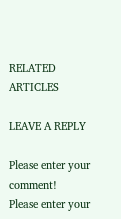RELATED ARTICLES

LEAVE A REPLY

Please enter your comment!
Please enter your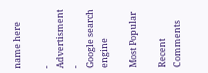name here

- Advertisment -
Google search engine

Most Popular

Recent Comments